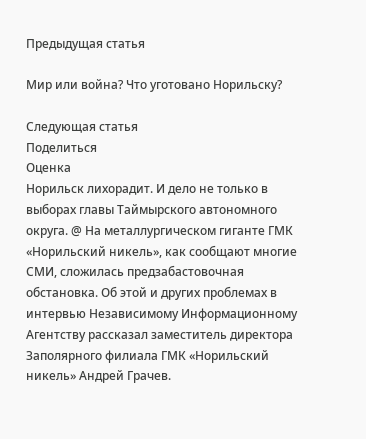Предыдущая статья

Мир или война? Что уготовано Норильску?

Следующая статья
Поделиться
Оценка
Норильск лихорадит. И дело не только в выборах главы Таймырского автономного округа. @ На металлургическом гиганте ГМК «Норильский никель», как сообщают многие СМИ, сложилась предзабастовочная обстановка. Об этой и других проблемах в интервью Независимому Информационному Агентству рассказал заместитель директора Заполярного филиала ГМК «Норильский никель» Андрей Грачев.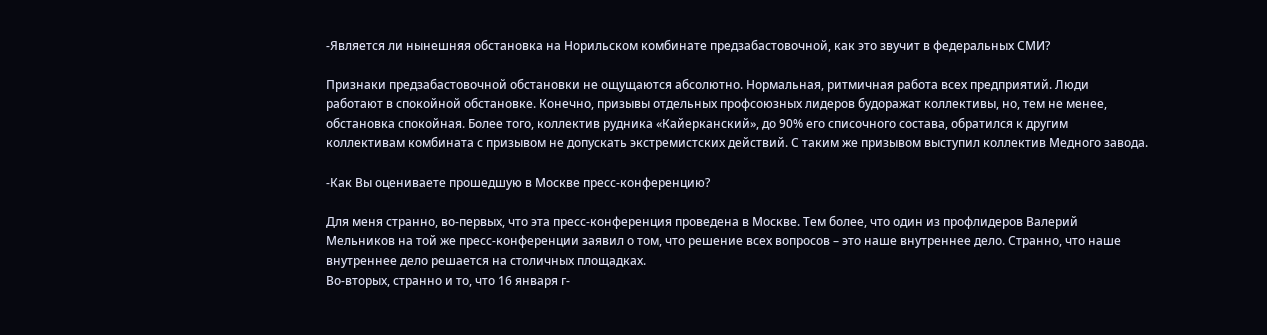-Является ли нынешняя обстановка на Норильском комбинате предзабастовочной, как это звучит в федеральных СМИ?

Признаки предзабастовочной обстановки не ощущаются абсолютно. Нормальная, ритмичная работа всех предприятий. Люди работают в спокойной обстановке. Конечно, призывы отдельных профсоюзных лидеров будоражат коллективы, но, тем не менее, обстановка спокойная. Более того, коллектив рудника «Кайерканский», до 90% его списочного состава, обратился к другим коллективам комбината с призывом не допускать экстремистских действий. С таким же призывом выступил коллектив Медного завода.

-Как Вы оцениваете прошедшую в Москве пресс-конференцию?

Для меня странно, во-первых, что эта пресс-конференция проведена в Москве. Тем более, что один из профлидеров Валерий Мельников на той же пресс-конференции заявил о том, что решение всех вопросов – это наше внутреннее дело. Странно, что наше внутреннее дело решается на столичных площадках.
Во-вторых, странно и то, что 16 января г-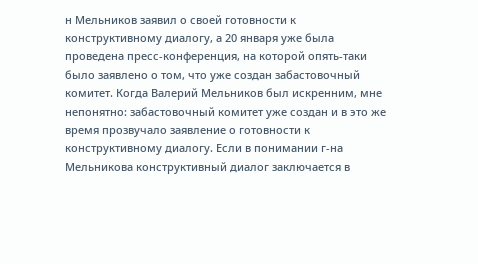н Мельников заявил о своей готовности к конструктивному диалогу, а 20 января уже была проведена пресс-конференция, на которой опять-таки было заявлено о том, что уже создан забастовочный комитет. Когда Валерий Мельников был искренним, мне непонятно: забастовочный комитет уже создан и в это же время прозвучало заявление о готовности к конструктивному диалогу. Если в понимании г-на Мельникова конструктивный диалог заключается в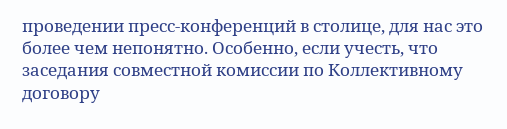проведении пресс-конференций в столице, для нас это более чем непонятно. Особенно, если учесть, что заседания совместной комиссии по Коллективному договору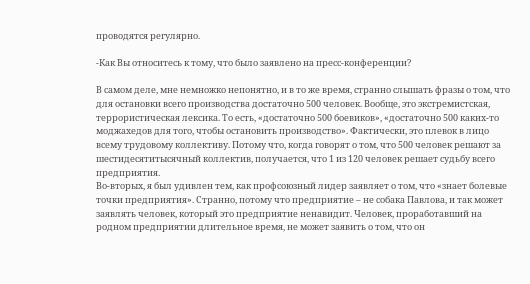проводятся регулярно.

-Как Вы относитесь к тому, что было заявлено на пресс-конференции?

В самом деле, мне немножко непонятно, и в то же время, странно слышать фразы о том, что для остановки всего производства достаточно 500 человек. Вообще, это экстремистская, террористическая лексика. То есть, «достаточно 500 боевиков», «достаточно 500 каких-то моджахедов для того, чтобы остановить производство». Фактически, это плевок в лицо всему трудовому коллективу. Потому что, когда говорят о том, что 500 человек решают за шестидесятитысячный коллектив, получается, что 1 из 120 человек решает судьбу всего предприятия.
Во-вторых, я был удивлен тем, как профсоюзный лидер заявляет о том, что «знает болевые точки предприятия». Странно, потому что предприятие – не собака Павлова, и так может заявлять человек, который это предприятие ненавидит. Человек, проработавший на родном предприятии длительное время, не может заявить о том, что он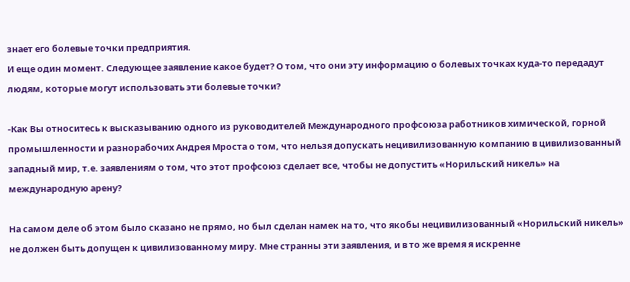знает его болевые точки предприятия.
И еще один момент. Следующее заявление какое будет? О том, что они эту информацию о болевых точках куда-то передадут людям, которые могут использовать эти болевые точки?

-Как Вы относитесь к высказыванию одного из руководителей Международного профсоюза работников химической, горной промышленности и разнорабочих Андрея Мроста о том, что нельзя допускать нецивилизованную компанию в цивилизованный западный мир, т.е. заявлениям о том, что этот профсоюз сделает все, чтобы не допустить «Норильский никель» на международную арену?

На самом деле об этом было сказано не прямо, но был сделан намек на то, что якобы нецивилизованный «Норильский никель» не должен быть допущен к цивилизованному миру. Мне странны эти заявления, и в то же время я искренне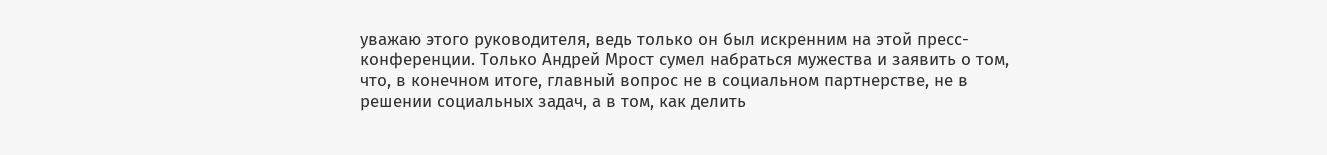уважаю этого руководителя, ведь только он был искренним на этой пресс-конференции. Только Андрей Мрост сумел набраться мужества и заявить о том, что, в конечном итоге, главный вопрос не в социальном партнерстве, не в решении социальных задач, а в том, как делить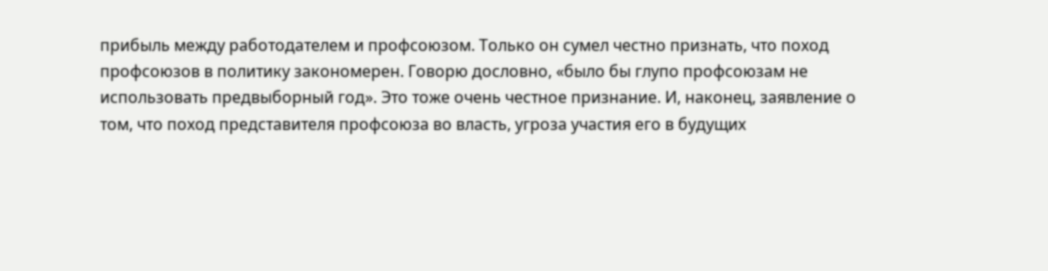прибыль между работодателем и профсоюзом. Только он сумел честно признать, что поход профсоюзов в политику закономерен. Говорю дословно, «было бы глупо профсоюзам не использовать предвыборный год». Это тоже очень честное признание. И, наконец, заявление о том, что поход представителя профсоюза во власть, угроза участия его в будущих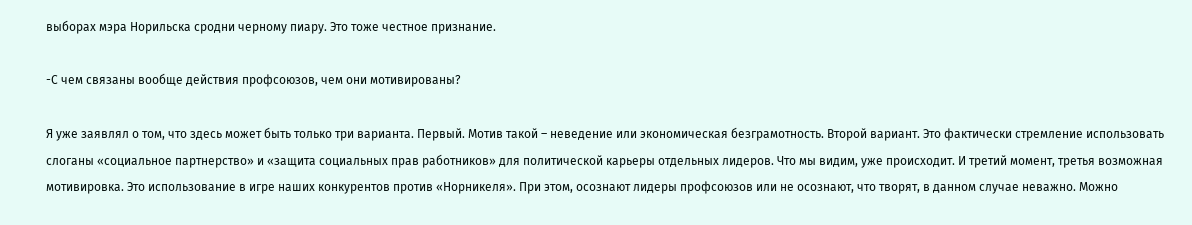выборах мэра Норильска сродни черному пиару. Это тоже честное признание.

-С чем связаны вообще действия профсоюзов, чем они мотивированы?

Я уже заявлял о том, что здесь может быть только три варианта. Первый. Мотив такой – неведение или экономическая безграмотность. Второй вариант. Это фактически стремление использовать слоганы «социальное партнерство» и «защита социальных прав работников» для политической карьеры отдельных лидеров. Что мы видим, уже происходит. И третий момент, третья возможная мотивировка. Это использование в игре наших конкурентов против «Норникеля». При этом, осознают лидеры профсоюзов или не осознают, что творят, в данном случае неважно. Можно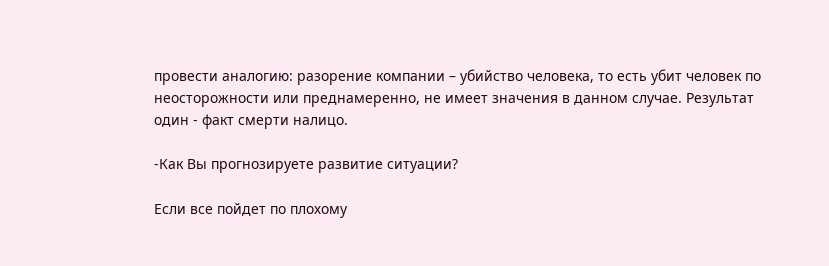провести аналогию: разорение компании – убийство человека, то есть убит человек по неосторожности или преднамеренно, не имеет значения в данном случае. Результат один - факт смерти налицо.

-Как Вы прогнозируете развитие ситуации?

Если все пойдет по плохому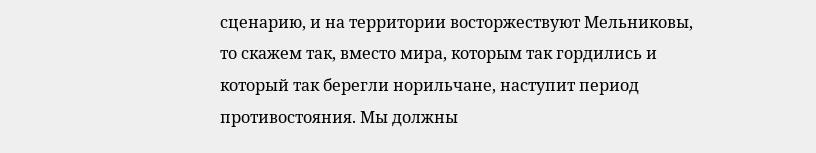сценарию, и на территории восторжествуют Мельниковы, то скажем так, вместо мира, которым так гордились и который так берегли норильчане, наступит период противостояния. Мы должны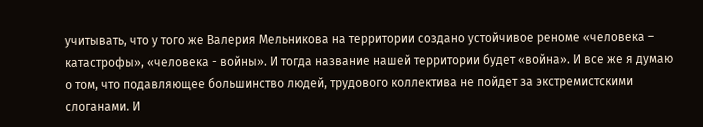учитывать, что у того же Валерия Мельникова на территории создано устойчивое реноме «человека – катастрофы», «человека - войны». И тогда название нашей территории будет «война». И все же я думаю о том, что подавляющее большинство людей, трудового коллектива не пойдет за экстремистскими слоганами. И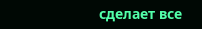сделает все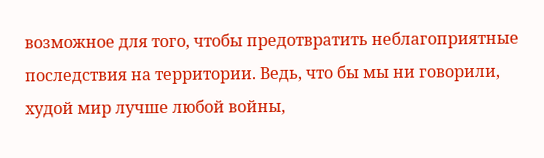возможное для того, чтобы предотвратить неблагоприятные последствия на территории. Ведь, что бы мы ни говорили, худой мир лучше любой войны,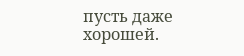пусть даже хорошей.